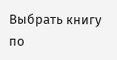Выбрать книгу по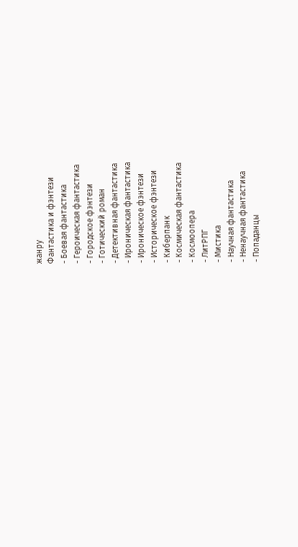жанру
Фантастика и фэнтези
- Боевая фантастика
- Героическая фантастика
- Городское фэнтези
- Готический роман
- Детективная фантастика
- Ироническая фантастика
- Ироническое фэнтези
- Историческое фэнтези
- Киберпанк
- Космическая фантастика
- Космоопера
- ЛитРПГ
- Мистика
- Научная фантастика
- Ненаучная фантастика
- Попаданцы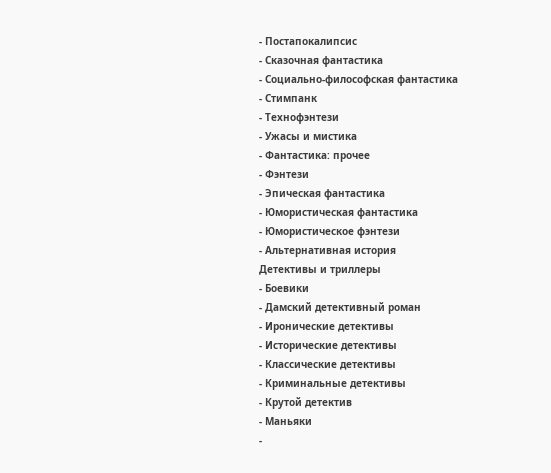- Постапокалипсис
- Сказочная фантастика
- Социально-философская фантастика
- Стимпанк
- Технофэнтези
- Ужасы и мистика
- Фантастика: прочее
- Фэнтези
- Эпическая фантастика
- Юмористическая фантастика
- Юмористическое фэнтези
- Альтернативная история
Детективы и триллеры
- Боевики
- Дамский детективный роман
- Иронические детективы
- Исторические детективы
- Классические детективы
- Криминальные детективы
- Крутой детектив
- Маньяки
-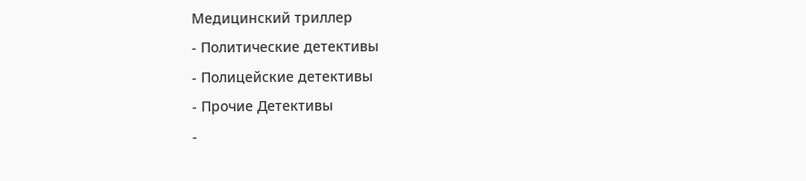Медицинский триллер
- Политические детективы
- Полицейские детективы
- Прочие Детективы
-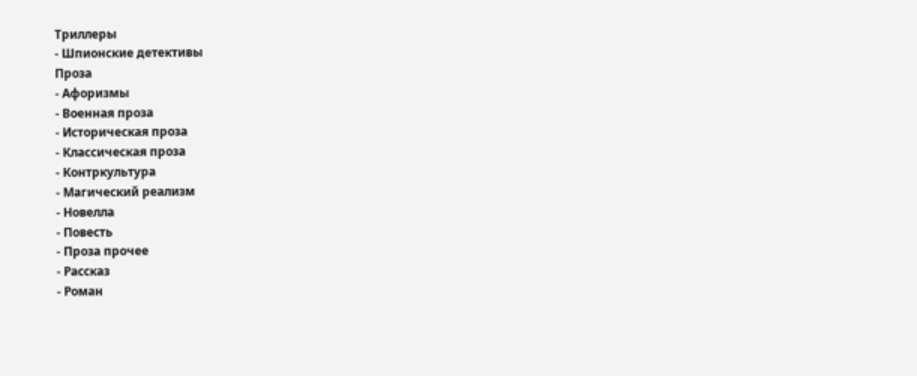Триллеры
- Шпионские детективы
Проза
- Афоризмы
- Военная проза
- Историческая проза
- Классическая проза
- Контркультура
- Магический реализм
- Новелла
- Повесть
- Проза прочее
- Рассказ
- Роман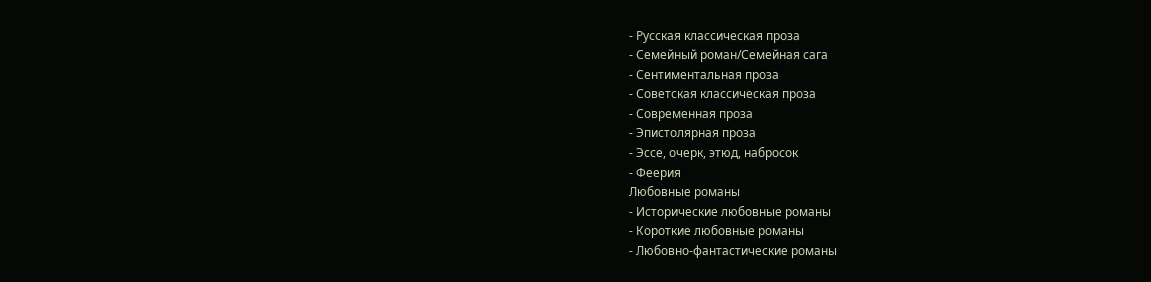- Русская классическая проза
- Семейный роман/Семейная сага
- Сентиментальная проза
- Советская классическая проза
- Современная проза
- Эпистолярная проза
- Эссе, очерк, этюд, набросок
- Феерия
Любовные романы
- Исторические любовные романы
- Короткие любовные романы
- Любовно-фантастические романы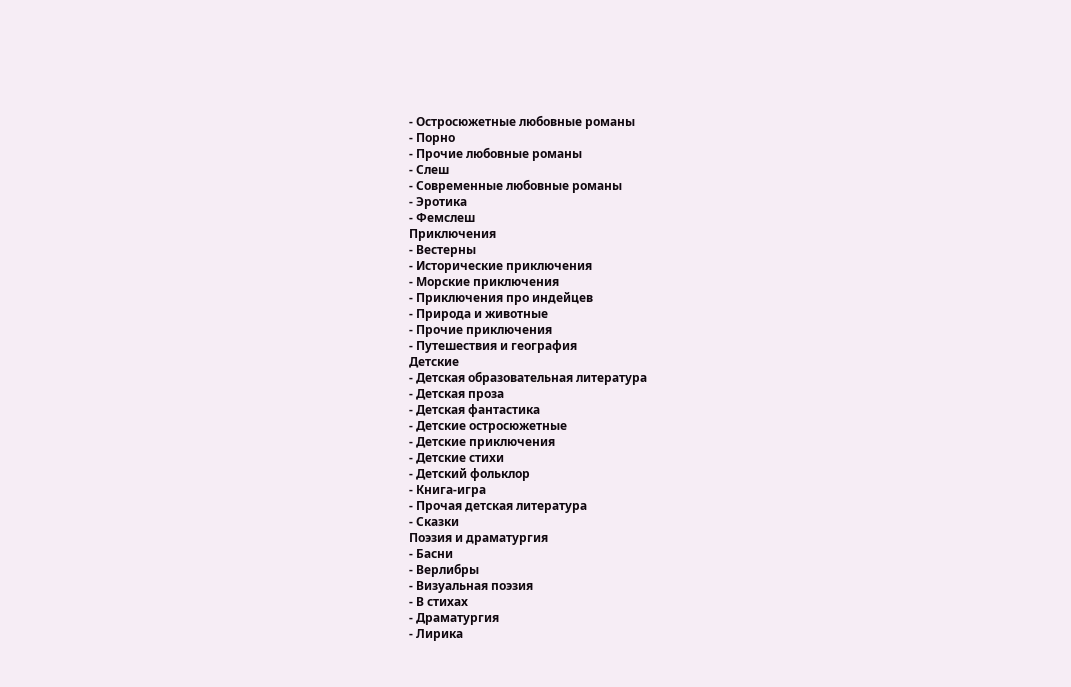- Остросюжетные любовные романы
- Порно
- Прочие любовные романы
- Слеш
- Современные любовные романы
- Эротика
- Фемслеш
Приключения
- Вестерны
- Исторические приключения
- Морские приключения
- Приключения про индейцев
- Природа и животные
- Прочие приключения
- Путешествия и география
Детские
- Детская образовательная литература
- Детская проза
- Детская фантастика
- Детские остросюжетные
- Детские приключения
- Детские стихи
- Детский фольклор
- Книга-игра
- Прочая детская литература
- Сказки
Поэзия и драматургия
- Басни
- Верлибры
- Визуальная поэзия
- В стихах
- Драматургия
- Лирика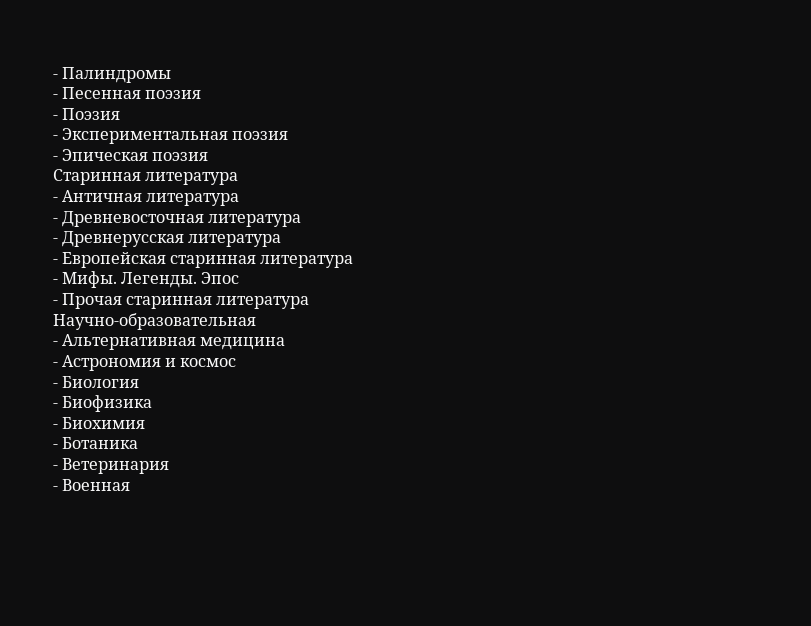- Палиндромы
- Песенная поэзия
- Поэзия
- Экспериментальная поэзия
- Эпическая поэзия
Старинная литература
- Античная литература
- Древневосточная литература
- Древнерусская литература
- Европейская старинная литература
- Мифы. Легенды. Эпос
- Прочая старинная литература
Научно-образовательная
- Альтернативная медицина
- Астрономия и космос
- Биология
- Биофизика
- Биохимия
- Ботаника
- Ветеринария
- Военная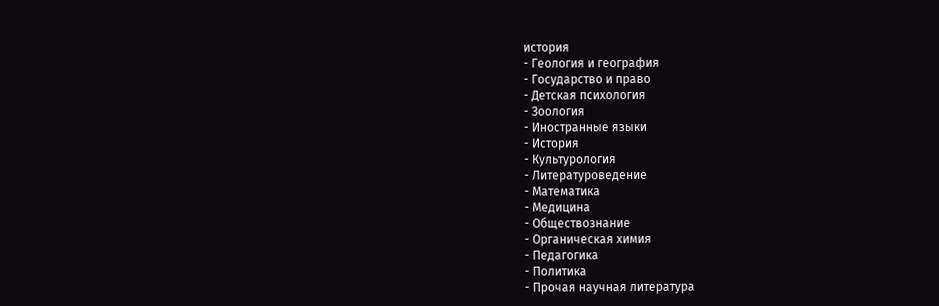история
- Геология и география
- Государство и право
- Детская психология
- Зоология
- Иностранные языки
- История
- Культурология
- Литературоведение
- Математика
- Медицина
- Обществознание
- Органическая химия
- Педагогика
- Политика
- Прочая научная литература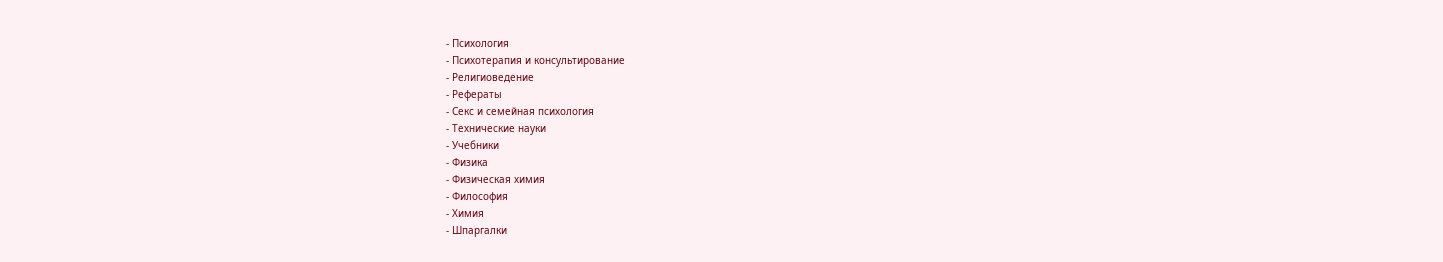- Психология
- Психотерапия и консультирование
- Религиоведение
- Рефераты
- Секс и семейная психология
- Технические науки
- Учебники
- Физика
- Физическая химия
- Философия
- Химия
- Шпаргалки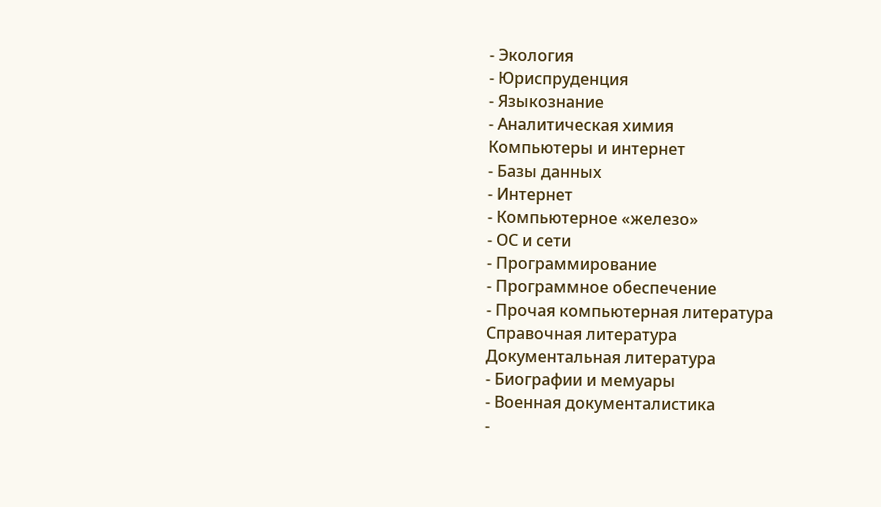- Экология
- Юриспруденция
- Языкознание
- Аналитическая химия
Компьютеры и интернет
- Базы данных
- Интернет
- Компьютерное «железо»
- ОС и сети
- Программирование
- Программное обеспечение
- Прочая компьютерная литература
Справочная литература
Документальная литература
- Биографии и мемуары
- Военная документалистика
-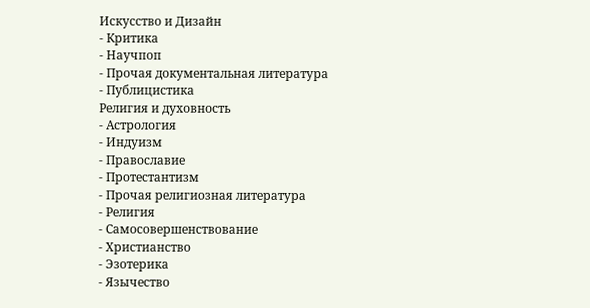Искусство и Дизайн
- Критика
- Научпоп
- Прочая документальная литература
- Публицистика
Религия и духовность
- Астрология
- Индуизм
- Православие
- Протестантизм
- Прочая религиозная литература
- Религия
- Самосовершенствование
- Христианство
- Эзотерика
- Язычество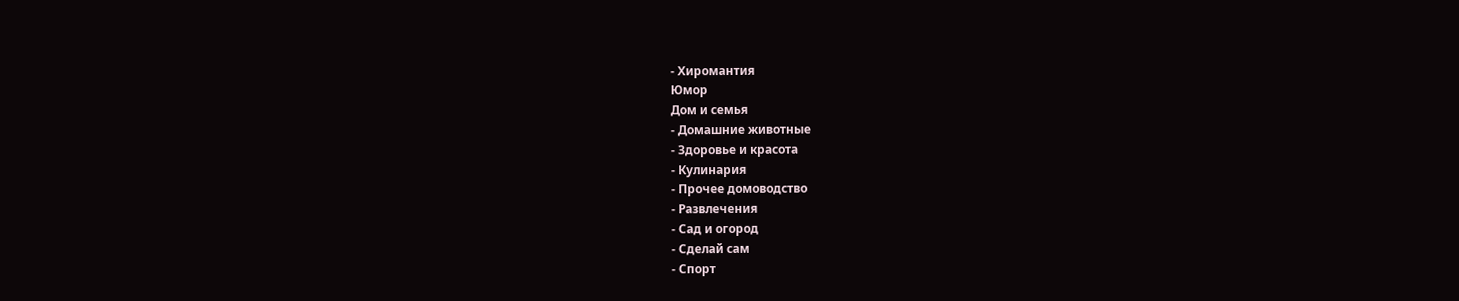- Хиромантия
Юмор
Дом и семья
- Домашние животные
- Здоровье и красота
- Кулинария
- Прочее домоводство
- Развлечения
- Сад и огород
- Сделай сам
- Спорт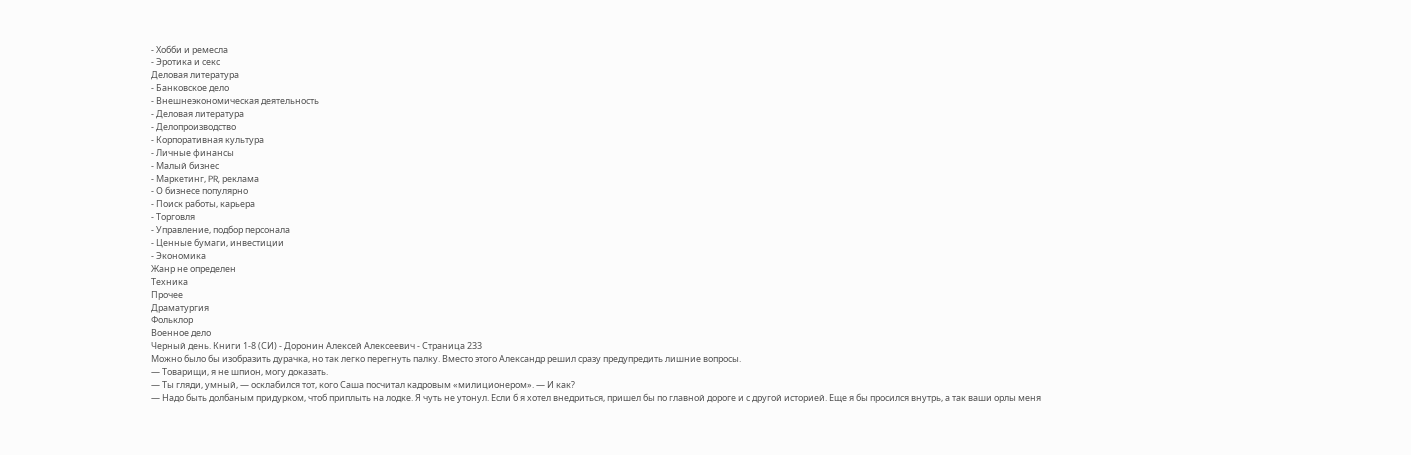- Хобби и ремесла
- Эротика и секс
Деловая литература
- Банковское дело
- Внешнеэкономическая деятельность
- Деловая литература
- Делопроизводство
- Корпоративная культура
- Личные финансы
- Малый бизнес
- Маркетинг, PR, реклама
- О бизнесе популярно
- Поиск работы, карьера
- Торговля
- Управление, подбор персонала
- Ценные бумаги, инвестиции
- Экономика
Жанр не определен
Техника
Прочее
Драматургия
Фольклор
Военное дело
Черный день. Книги 1-8 (СИ) - Доронин Алексей Алексеевич - Страница 233
Можно было бы изобразить дурачка, но так легко перегнуть палку. Вместо этого Александр решил сразу предупредить лишние вопросы.
— Товарищи, я не шпион, могу доказать.
— Ты гляди, умный, — осклабился тот, кого Саша посчитал кадровым «милиционером». — И как?
— Надо быть долбаным придурком, чтоб приплыть на лодке. Я чуть не утонул. Если б я хотел внедриться, пришел бы по главной дороге и с другой историей. Еще я бы просился внутрь, а так ваши орлы меня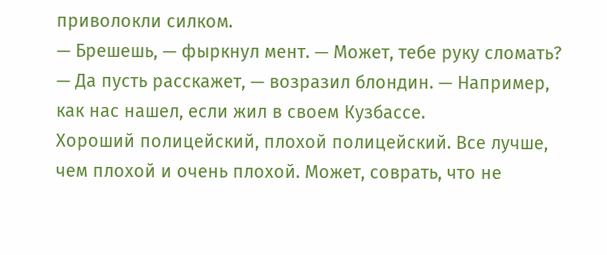приволокли силком.
— Брешешь, — фыркнул мент. — Может, тебе руку сломать?
— Да пусть расскажет, — возразил блондин. — Например, как нас нашел, если жил в своем Кузбассе.
Хороший полицейский, плохой полицейский. Все лучше, чем плохой и очень плохой. Может, соврать, что не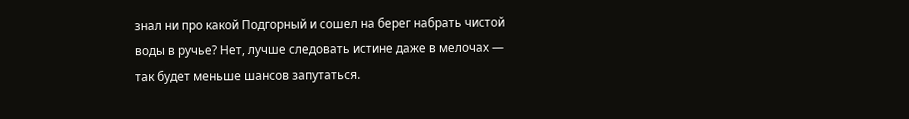знал ни про какой Подгорный и сошел на берег набрать чистой воды в ручье? Нет, лучше следовать истине даже в мелочах — так будет меньше шансов запутаться.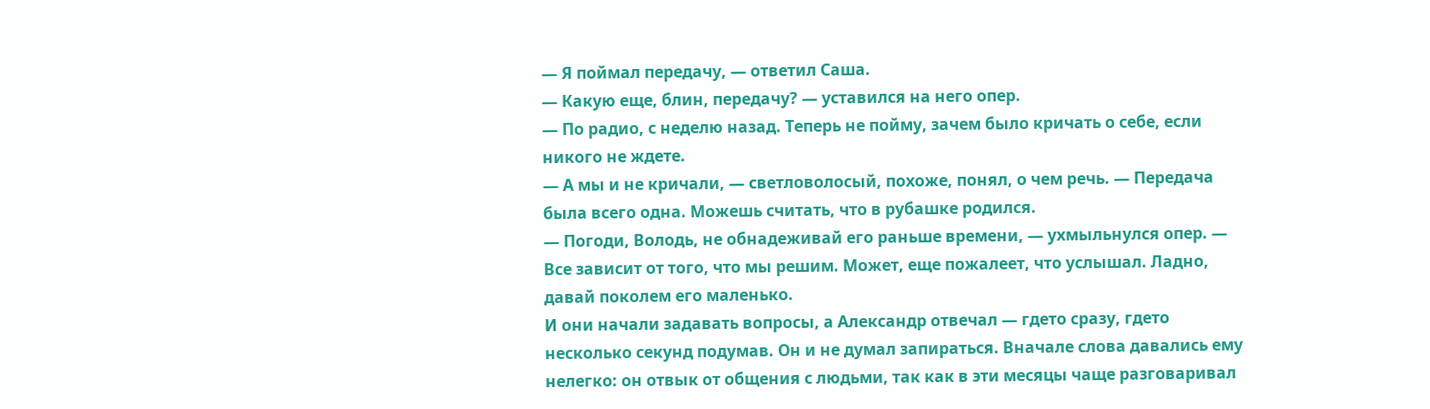— Я поймал передачу, — ответил Саша.
— Какую еще, блин, передачу? — уставился на него опер.
— По радио, с неделю назад. Теперь не пойму, зачем было кричать о себе, если никого не ждете.
— А мы и не кричали, — светловолосый, похоже, понял, о чем речь. — Передача была всего одна. Можешь считать, что в рубашке родился.
— Погоди, Володь, не обнадеживай его раньше времени, — ухмыльнулся опер. — Все зависит от того, что мы решим. Может, еще пожалеет, что услышал. Ладно, давай поколем его маленько.
И они начали задавать вопросы, а Александр отвечал — гдето сразу, гдето несколько секунд подумав. Он и не думал запираться. Вначале слова давались ему нелегко: он отвык от общения с людьми, так как в эти месяцы чаще разговаривал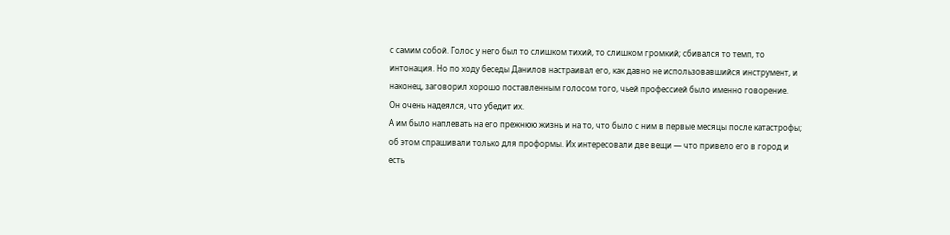с самим собой. Голос у него был то слишком тихий, то слишком громкий; сбивался то темп, то интонация. Но по ходу беседы Данилов настраивал его, как давно не использовавшийся инструмент, и наконец, заговорил хорошо поставленным голосом того, чьей профессией было именно говорение.
Он очень надеялся, что убедит их.
А им было наплевать на его прежнюю жизнь и на то, что было с ним в первые месяцы после катастрофы; об этом спрашивали только для проформы. Их интересовали две вещи — что привело его в город и есть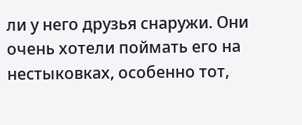ли у него друзья снаружи. Они очень хотели поймать его на нестыковках, особенно тот,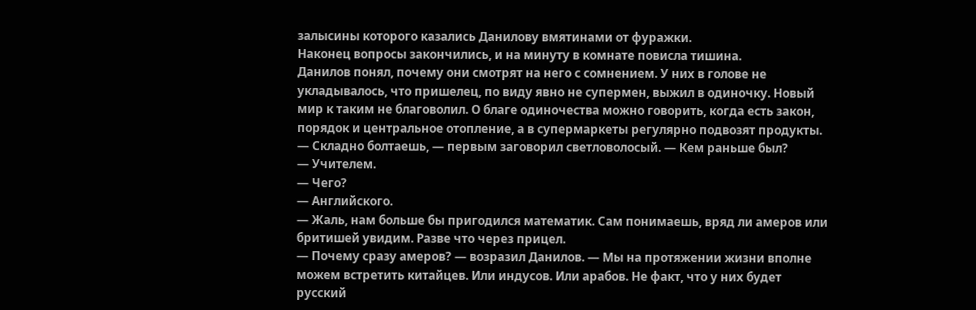залысины которого казались Данилову вмятинами от фуражки.
Наконец вопросы закончились, и на минуту в комнате повисла тишина.
Данилов понял, почему они смотрят на него с сомнением. У них в голове не укладывалось, что пришелец, по виду явно не супермен, выжил в одиночку. Новый мир к таким не благоволил. О благе одиночества можно говорить, когда есть закон, порядок и центральное отопление, а в супермаркеты регулярно подвозят продукты.
— Складно болтаешь, — первым заговорил светловолосый. — Кем раньше был?
— Учителем.
— Чего?
— Английского.
— Жаль, нам больше бы пригодился математик. Сам понимаешь, вряд ли амеров или бритишей увидим. Разве что через прицел.
— Почему сразу амеров? — возразил Данилов. — Мы на протяжении жизни вполне можем встретить китайцев. Или индусов. Или арабов. Не факт, что у них будет русский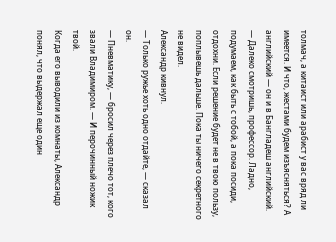толмач, а китаист или арабист у вас вряд ли имеется. И что, жестами будем изъясняться? А английский — он и в Бангладеш английский.
— Далеко смотришь, профессор. Ладно, подумаем, как быть с тобой, а пока посиди, отдохни. Если решение будет не в твою пользу, поплывешь дальше. Пока ты ничего секретного не видел.
Александр кивнул.
— Только ружье хоть одно отдайте, — сказал он.
— Пневматику, — бросил через плечо тот, кого звали Владимиром. — И перочинный ножик твой.
Когда его выводили из комнаты, Александр понял, что выдержал еще один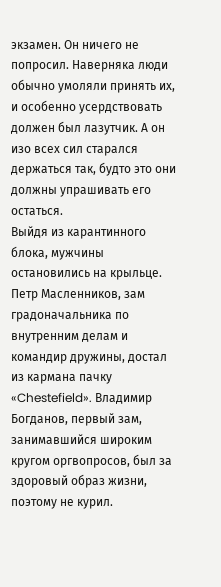экзамен. Он ничего не попросил. Наверняка люди обычно умоляли принять их, и особенно усердствовать должен был лазутчик. А он изо всех сил старался держаться так, будто это они должны упрашивать его остаться.
Выйдя из карантинного блока, мужчины остановились на крыльце.
Петр Масленников, зам градоначальника по внутренним делам и командир дружины, достал из кармана пачку «Chestefield». Владимир Богданов, первый зам, занимавшийся широким кругом оргвопросов, был за здоровый образ жизни, поэтому не курил.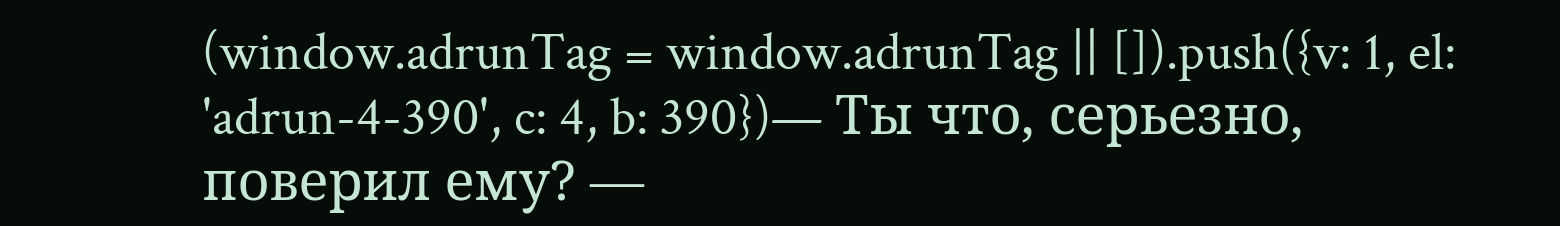(window.adrunTag = window.adrunTag || []).push({v: 1, el: 'adrun-4-390', c: 4, b: 390})— Ты что, серьезно, поверил ему? —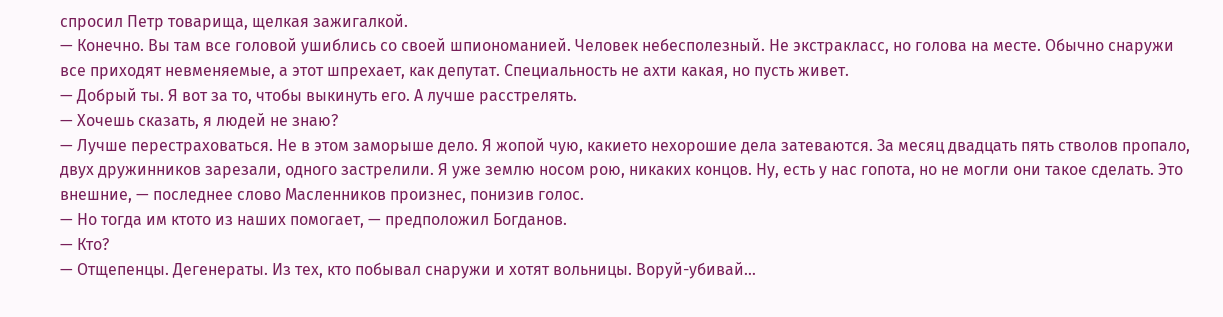спросил Петр товарища, щелкая зажигалкой.
— Конечно. Вы там все головой ушиблись со своей шпиономанией. Человек небесполезный. Не экстракласс, но голова на месте. Обычно снаружи все приходят невменяемые, а этот шпрехает, как депутат. Специальность не ахти какая, но пусть живет.
— Добрый ты. Я вот за то, чтобы выкинуть его. А лучше расстрелять.
— Хочешь сказать, я людей не знаю?
— Лучше перестраховаться. Не в этом заморыше дело. Я жопой чую, какието нехорошие дела затеваются. За месяц двадцать пять стволов пропало, двух дружинников зарезали, одного застрелили. Я уже землю носом рою, никаких концов. Ну, есть у нас гопота, но не могли они такое сделать. Это внешние, — последнее слово Масленников произнес, понизив голос.
— Но тогда им ктото из наших помогает, — предположил Богданов.
— Кто?
— Отщепенцы. Дегенераты. Из тех, кто побывал снаружи и хотят вольницы. Воруй-убивай…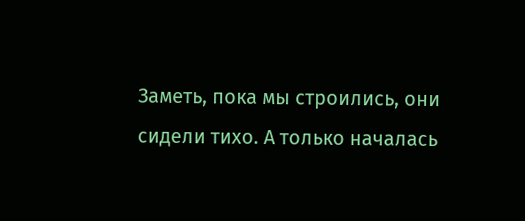Заметь, пока мы строились, они сидели тихо. А только началась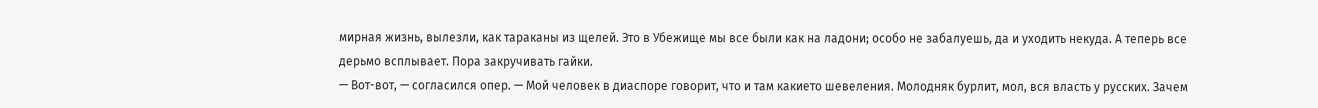мирная жизнь, вылезли, как тараканы из щелей. Это в Убежище мы все были как на ладони; особо не забалуешь, да и уходить некуда. А теперь все дерьмо всплывает. Пора закручивать гайки.
— Вот-вот, — согласился опер. — Мой человек в диаспоре говорит, что и там какието шевеления. Молодняк бурлит, мол, вся власть у русских. Зачем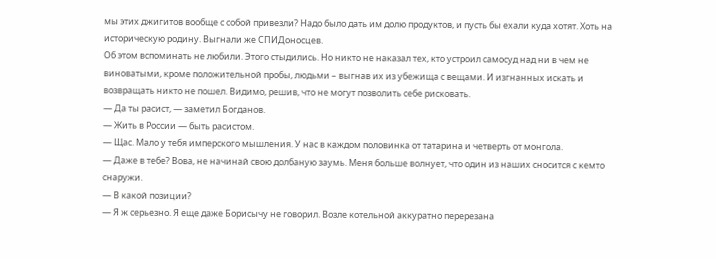мы этих джигитов вообще с собой привезли? Надо было дать им долю продуктов, и пусть бы ехали куда хотят. Хоть на историческую родину. Выгнали же СПИДоносцев.
Об этом вспоминать не любили. Этого стыдились. Но никто не наказал тех, кто устроил самосуд над ни в чем не виноватыми, кроме положительной пробы, людьми – выгнав их из убежища с вещами. И изгнанных искать и возвращать никто не пошел. Видимо, решив, что не могут позволить себе рисковать.
— Да ты расист, — заметил Богданов.
— Жить в России — быть расистом.
— Щас. Мало у тебя имперского мышления. У нас в каждом половинка от татарина и четверть от монгола.
— Даже в тебе? Вова, не начинай свою долбаную заумь. Меня больше волнует, что один из наших сносится с кемто снаружи.
— В какой позиции?
— Я ж серьезно. Я еще даже Борисычу не говорил. Возле котельной аккуратно перерезана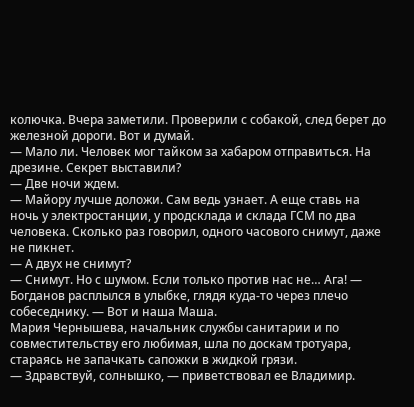колючка. Вчера заметили. Проверили с собакой, след берет до железной дороги. Вот и думай.
— Мало ли. Человек мог тайком за хабаром отправиться. На дрезине. Секрет выставили?
— Две ночи ждем.
— Майору лучше доложи. Сам ведь узнает. А еще ставь на ночь у электростанции, у продсклада и склада ГСМ по два человека. Сколько раз говорил, одного часового снимут, даже не пикнет.
— А двух не снимут?
— Снимут. Но с шумом. Если только против нас не… Ага! — Богданов расплылся в улыбке, глядя куда-то через плечо собеседнику. — Вот и наша Маша.
Мария Чернышева, начальник службы санитарии и по совместительству его любимая, шла по доскам тротуара, стараясь не запачкать сапожки в жидкой грязи.
— Здравствуй, солнышко, — приветствовал ее Владимир.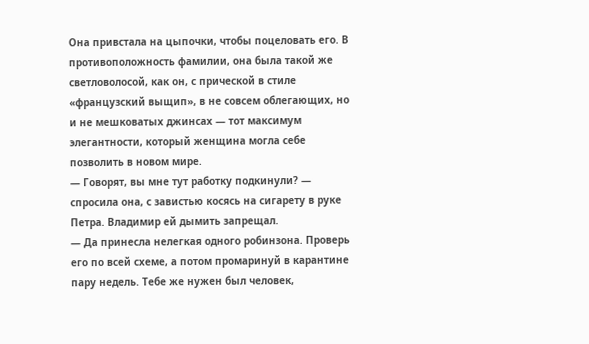Она привстала на цыпочки, чтобы поцеловать его. В противоположность фамилии, она была такой же светловолосой, как он, с прической в стиле «французский выщип», в не совсем облегающих, но и не мешковатых джинсах — тот максимум элегантности, который женщина могла себе позволить в новом мире.
— Говорят, вы мне тут работку подкинули? — спросила она, с завистью косясь на сигарету в руке Петра. Владимир ей дымить запрещал.
— Да принесла нелегкая одного робинзона. Проверь его по всей схеме, а потом промаринуй в карантине пару недель. Тебе же нужен был человек,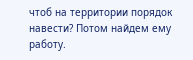чтоб на территории порядок навести? Потом найдем ему работу.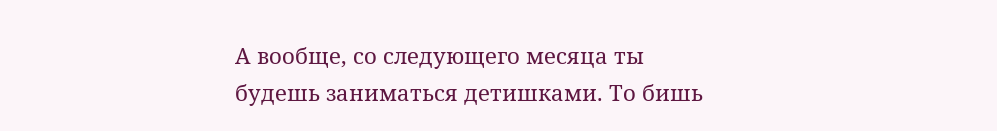А вообще, со следующего месяца ты будешь заниматься детишками. То бишь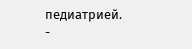педиатрией.
-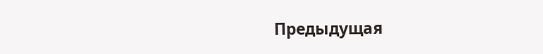Предыдущая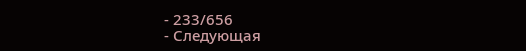- 233/656
- Следующая